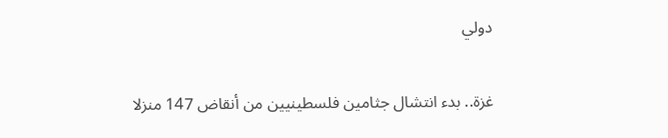دولي

غزة.. بدء انتشال جثامين فلسطينيين من أنقاض 147 منزلا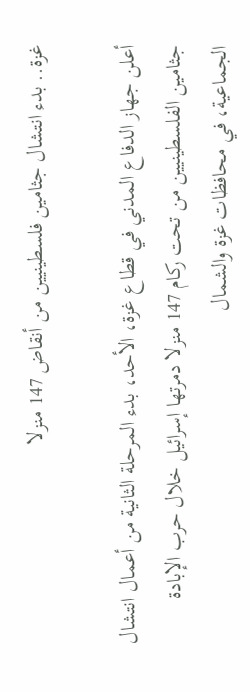غزة.. بدء انتشال جثامين فلسطينيين من أنقاض 147 منزلا

أعلن جهاز الدفاع المدني في قطاع غزة، الأحد، بدء المرحلة الثانية من أعمال انتشال جثامين الفلسطينيين من تحت ركام 147 منزلا دمرتها إسرائيل خلال حرب الإبادة الجماعية، في محافظات غزة والشمال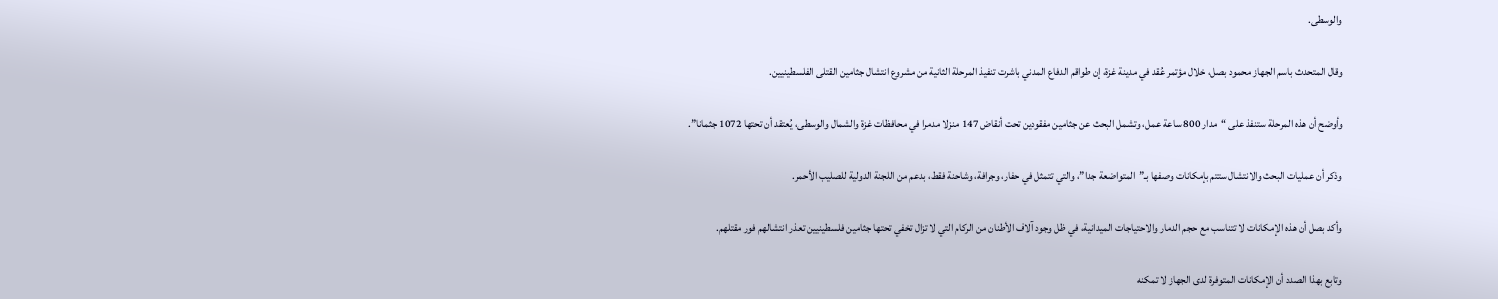والوسطى.

وقال المتحدث باسم الجهاز محمود بصل، خلال مؤتمر عُقد في مدينة غزة، إن طواقم الدفاع المدني باشرت تنفيذ المرحلة الثانية من مشروع انتشال جثامين القتلى الفلسطينيين.

وأوضح أن هذه المرحلة ستنفذ على “مدار 800 ساعة عمل، وتشمل البحث عن جثامين مفقودين تحت أنقاض 147 منزلا مدمرا في محافظات غزة والشمال والوسطى، يُعتقد أن تحتها 1072 جثمانا”.

وذكر أن عمليات البحث والانتشال ستتم بإمكانات وصفها بـ”المتواضعة جدا”، والتي تتمثل في حفار، وجرافة، وشاحنة فقط، بدعم من اللجنة الدولية للصليب الأحمر.

وأكد بصل أن هذه الإمكانات لا تتناسب مع حجم الدمار والاحتياجات الميدانية، في ظل وجود آلاف الأطنان من الركام التي لا تزال تخفي تحتها جثامين فلسطينيين تعذر انتشالهم فور مقتلهم.

وتابع بهذا الصدد أن الإمكانات المتوفرة لدى الجهاز لا تمكنه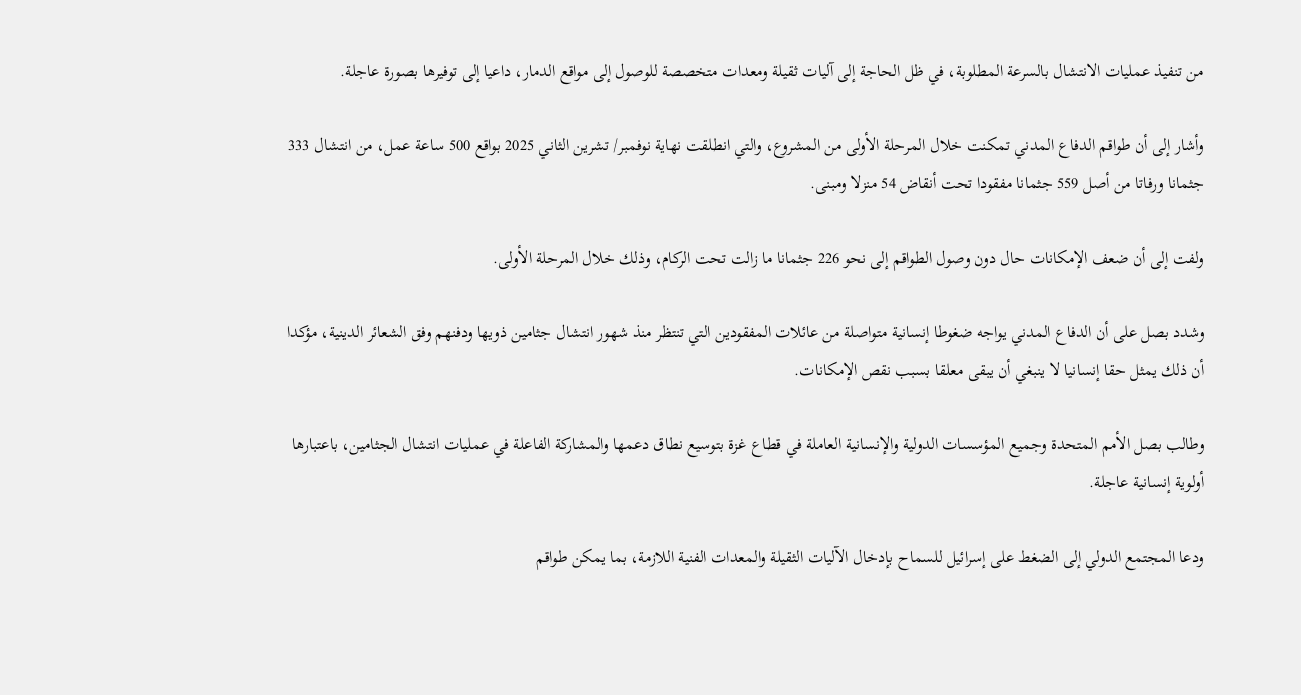من تنفيذ عمليات الانتشال بالسرعة المطلوبة، في ظل الحاجة إلى آليات ثقيلة ومعدات متخصصة للوصول إلى مواقع الدمار، داعيا إلى توفيرها بصورة عاجلة.

وأشار إلى أن طواقم الدفاع المدني تمكنت خلال المرحلة الأولى من المشروع، والتي انطلقت نهاية نوفمبر/ تشرين الثاني 2025 بواقع 500 ساعة عمل، من انتشال 333 جثمانا ورفاتا من أصل 559 جثمانا مفقودا تحت أنقاض 54 منزلا ومبنى.

ولفت إلى أن ضعف الإمكانات حال دون وصول الطواقم إلى نحو 226 جثمانا ما زالت تحت الركام، وذلك خلال المرحلة الأولى.

وشدد بصل على أن الدفاع المدني يواجه ضغوطا إنسانية متواصلة من عائلات المفقودين التي تنتظر منذ شهور انتشال جثامين ذويها ودفنهم وفق الشعائر الدينية، مؤكدا أن ذلك يمثل حقا إنسانيا لا ينبغي أن يبقى معلقا بسبب نقص الإمكانات.

وطالب بصل الأمم المتحدة وجميع المؤسسات الدولية والإنسانية العاملة في قطاع غزة بتوسيع نطاق دعمها والمشاركة الفاعلة في عمليات انتشال الجثامين، باعتبارها أولوية إنسانية عاجلة.

ودعا المجتمع الدولي إلى الضغط على إسرائيل للسماح بإدخال الآليات الثقيلة والمعدات الفنية اللازمة، بما يمكن طواقم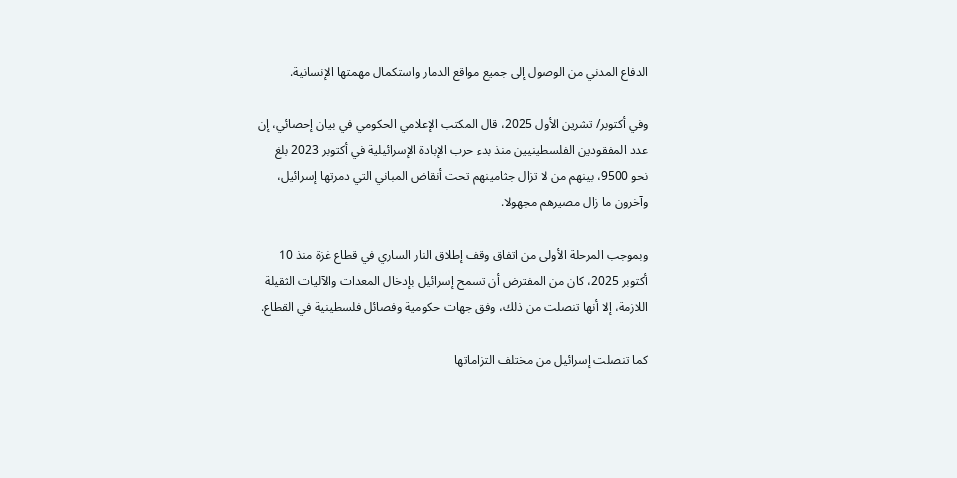الدفاع المدني من الوصول إلى جميع مواقع الدمار واستكمال مهمتها الإنسانية.

وفي أكتوبر/ تشرين الأول 2025، قال المكتب الإعلامي الحكومي في بيان إحصائي، إن عدد المفقودين الفلسطينيين منذ بدء حرب الإبادة الإسرائيلية في أكتوبر 2023 بلغ نحو 9500، بينهم من لا تزال جثامينهم تحت أنقاض المباني التي دمرتها إسرائيل، وآخرون ما زال مصيرهم مجهولا.

وبموجب المرحلة الأولى من اتفاق وقف إطلاق النار الساري في قطاع غزة منذ 10 أكتوبر 2025، كان من المفترض أن تسمح إسرائيل بإدخال المعدات والآليات الثقيلة اللازمة، إلا أنها تنصلت من ذلك، وفق جهات حكومية وفصائل فلسطينية في القطاع.

كما تنصلت إسرائيل من مختلف التزاماتها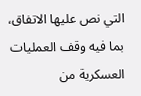التي نص عليها الاتفاق، بما فيه وقف العمليات العسكرية من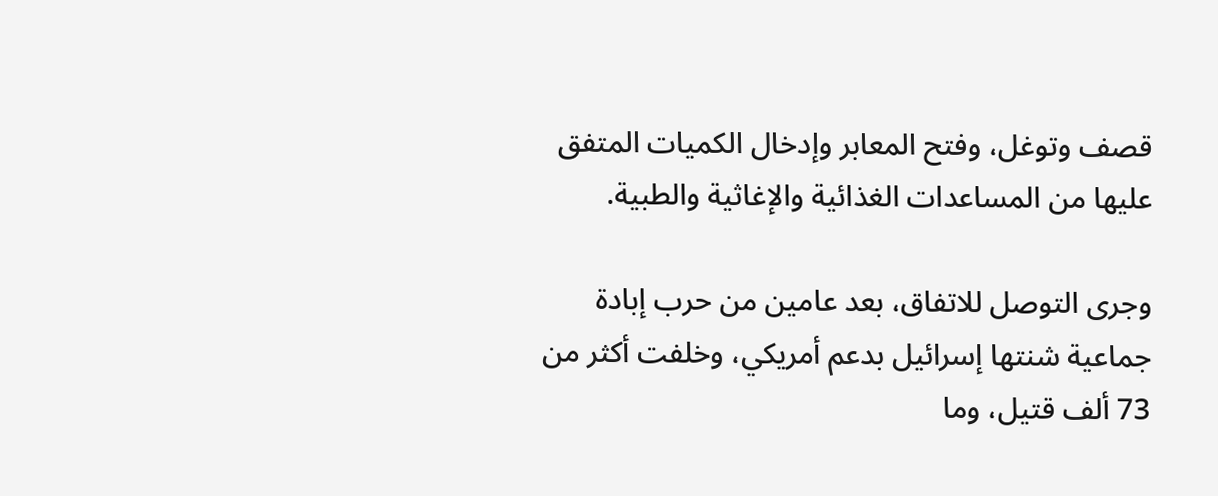قصف وتوغل، وفتح المعابر وإدخال الكميات المتفق عليها من المساعدات الغذائية والإغاثية والطبية.

وجرى التوصل للاتفاق، بعد عامين من حرب إبادة جماعية شنتها إسرائيل بدعم أمريكي، وخلفت أكثر من 73 ألف قتيل، وما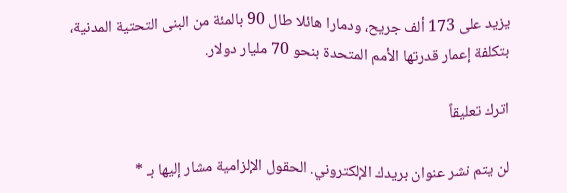يزيد على 173 ألف جريح، ودمارا هائلا طال 90 بالمئة من البنى التحتية المدنية، بتكلفة إعمار قدرتها الأمم المتحدة بنحو 70 مليار دولار.

اترك تعليقاً

لن يتم نشر عنوان بريدك الإلكتروني. الحقول الإلزامية مشار إليها بـ *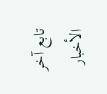تابع آخر الأخبار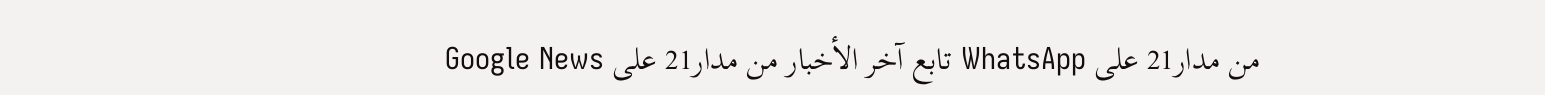من مدار21 على WhatsApp تابع آخر الأخبار من مدار21 على Google News